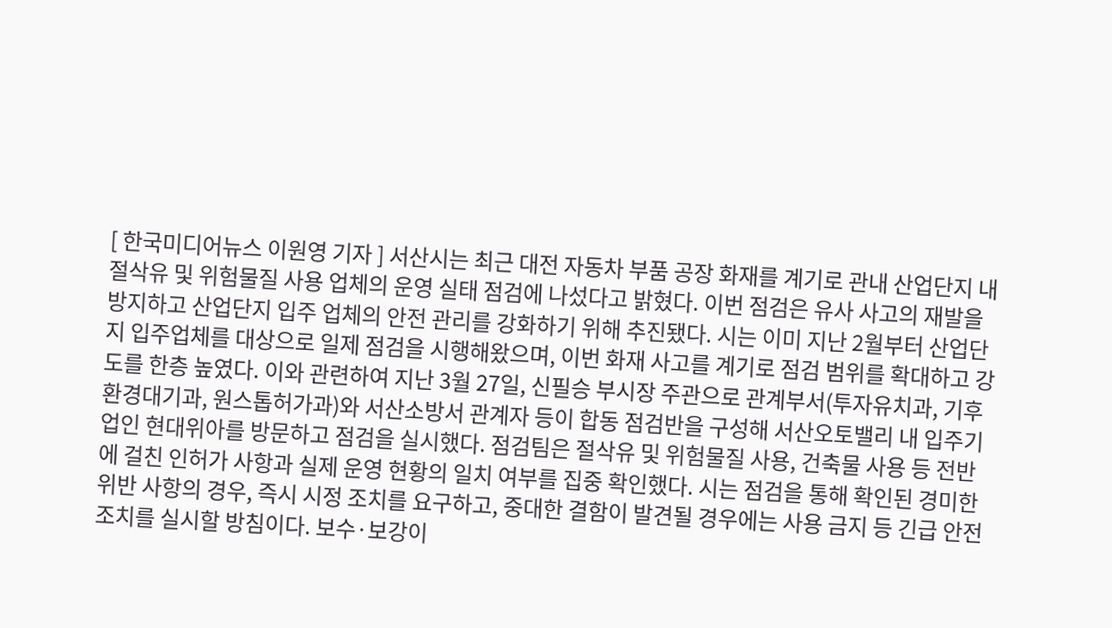[ 한국미디어뉴스 이원영 기자 ] 서산시는 최근 대전 자동차 부품 공장 화재를 계기로 관내 산업단지 내 절삭유 및 위험물질 사용 업체의 운영 실태 점검에 나섰다고 밝혔다. 이번 점검은 유사 사고의 재발을 방지하고 산업단지 입주 업체의 안전 관리를 강화하기 위해 추진됐다. 시는 이미 지난 2월부터 산업단지 입주업체를 대상으로 일제 점검을 시행해왔으며, 이번 화재 사고를 계기로 점검 범위를 확대하고 강도를 한층 높였다. 이와 관련하여 지난 3월 27일, 신필승 부시장 주관으로 관계부서(투자유치과, 기후환경대기과, 원스톱허가과)와 서산소방서 관계자 등이 합동 점검반을 구성해 서산오토밸리 내 입주기업인 현대위아를 방문하고 점검을 실시했다. 점검팀은 절삭유 및 위험물질 사용, 건축물 사용 등 전반에 걸친 인허가 사항과 실제 운영 현황의 일치 여부를 집중 확인했다. 시는 점검을 통해 확인된 경미한 위반 사항의 경우, 즉시 시정 조치를 요구하고, 중대한 결함이 발견될 경우에는 사용 금지 등 긴급 안전조치를 실시할 방침이다. 보수·보강이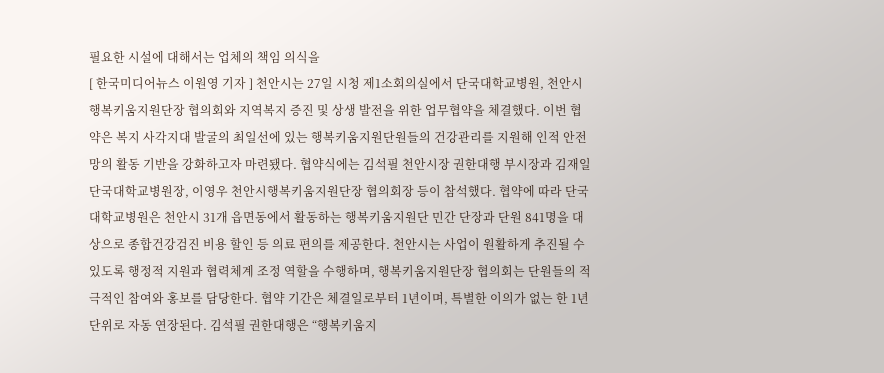필요한 시설에 대해서는 업체의 책임 의식을
[ 한국미디어뉴스 이원영 기자 ] 천안시는 27일 시청 제1소회의실에서 단국대학교병원, 천안시행복키움지원단장 협의회와 지역복지 증진 및 상생 발전을 위한 업무협약을 체결했다. 이번 협약은 복지 사각지대 발굴의 최일선에 있는 행복키움지원단원들의 건강관리를 지원해 인적 안전망의 활동 기반을 강화하고자 마련됐다. 협약식에는 김석필 천안시장 권한대행 부시장과 김재일 단국대학교병원장, 이영우 천안시행복키움지원단장 협의회장 등이 참석했다. 협약에 따라 단국대학교병원은 천안시 31개 읍면동에서 활동하는 행복키움지원단 민간 단장과 단원 841명을 대상으로 종합건강검진 비용 할인 등 의료 편의를 제공한다. 천안시는 사업이 원활하게 추진될 수 있도록 행정적 지원과 협력체계 조정 역할을 수행하며, 행복키움지원단장 협의회는 단원들의 적극적인 참여와 홍보를 담당한다. 협약 기간은 체결일로부터 1년이며, 특별한 이의가 없는 한 1년 단위로 자동 연장된다. 김석필 권한대행은 “행복키움지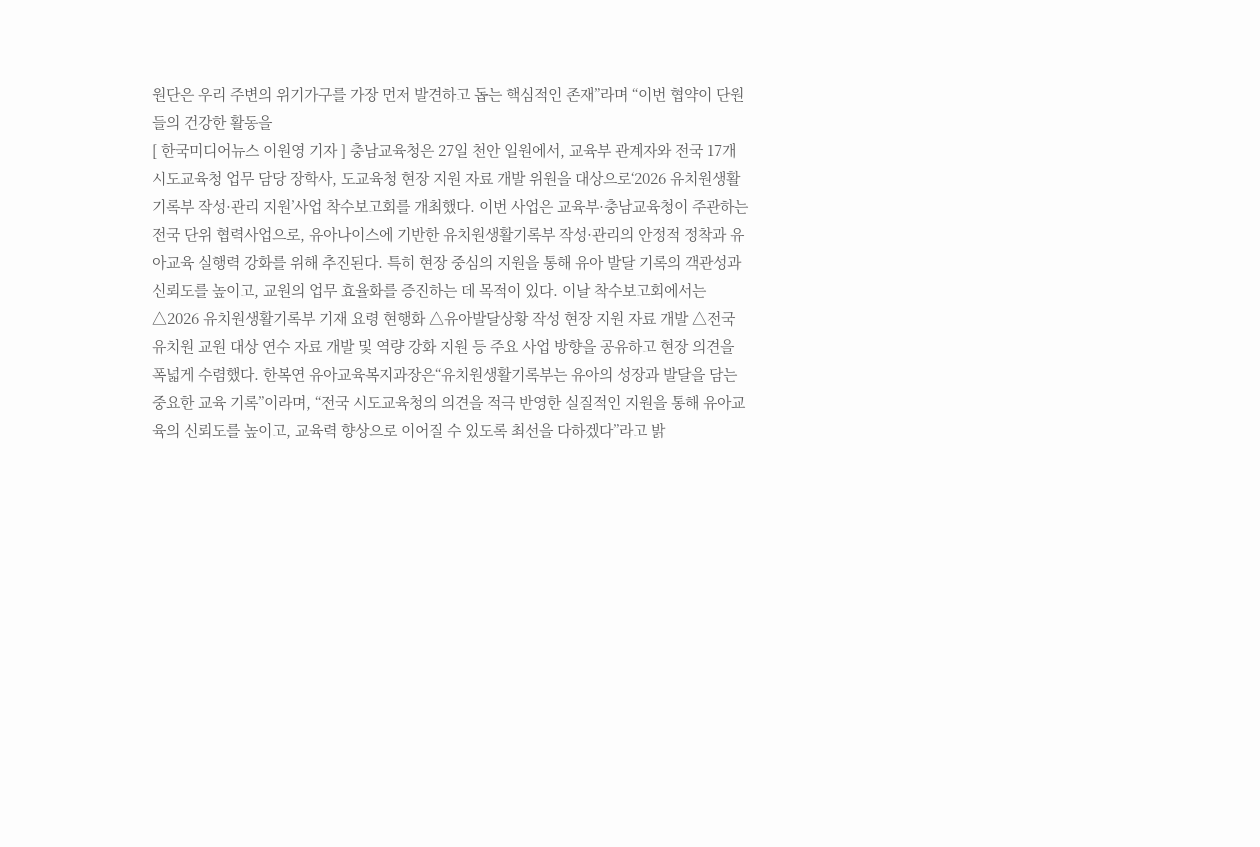원단은 우리 주변의 위기가구를 가장 먼저 발견하고 돕는 핵심적인 존재”라며 “이번 협약이 단원들의 건강한 활동을
[ 한국미디어뉴스 이원영 기자 ] 충남교육청은 27일 천안 일원에서, 교육부 관계자와 전국 17개 시도교육청 업무 담당 장학사, 도교육청 현장 지원 자료 개발 위원을 대상으로‘2026 유치원생활기록부 작성·관리 지원’사업 착수보고회를 개최했다. 이번 사업은 교육부·충남교육청이 주관하는 전국 단위 협력사업으로, 유아나이스에 기반한 유치원생활기록부 작성·관리의 안정적 정착과 유아교육 실행력 강화를 위해 추진된다. 특히 현장 중심의 지원을 통해 유아 발달 기록의 객관성과 신뢰도를 높이고, 교원의 업무 효율화를 증진하는 데 목적이 있다. 이날 착수보고회에서는 △2026 유치원생활기록부 기재 요령 현행화 △유아발달상황 작성 현장 지원 자료 개발 △전국 유치원 교원 대상 연수 자료 개발 및 역량 강화 지원 등 주요 사업 방향을 공유하고 현장 의견을 폭넓게 수렴했다. 한복연 유아교육복지과장은“유치원생활기록부는 유아의 성장과 발달을 담는 중요한 교육 기록”이라며, “전국 시도교육청의 의견을 적극 반영한 실질적인 지원을 통해 유아교육의 신뢰도를 높이고, 교육력 향상으로 이어질 수 있도록 최선을 다하겠다”라고 밝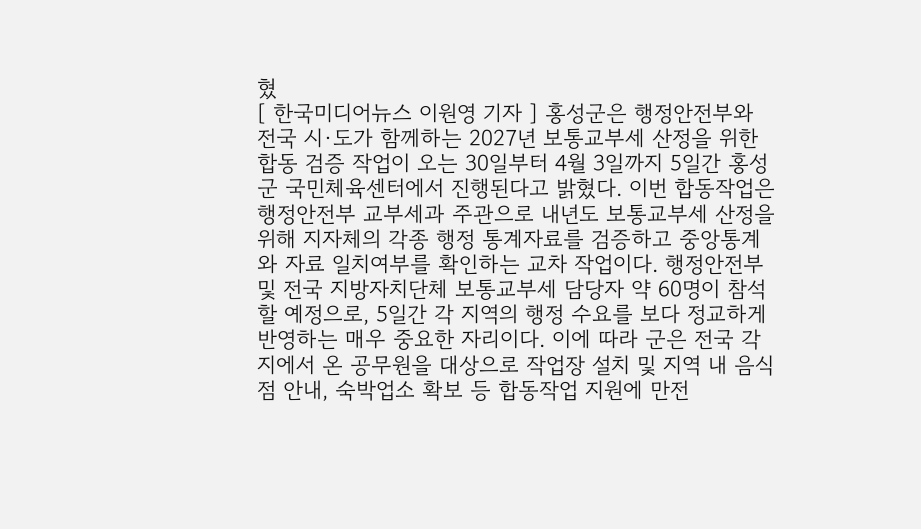혔
[ 한국미디어뉴스 이원영 기자 ] 홍성군은 행정안전부와 전국 시·도가 함께하는 2027년 보통교부세 산정을 위한 합동 검증 작업이 오는 30일부터 4월 3일까지 5일간 홍성군 국민체육센터에서 진행된다고 밝혔다. 이번 합동작업은 행정안전부 교부세과 주관으로 내년도 보통교부세 산정을 위해 지자체의 각종 행정 통계자료를 검증하고 중앙통계와 자료 일치여부를 확인하는 교차 작업이다. 행정안전부 및 전국 지방자치단체 보통교부세 담당자 약 60명이 참석할 예정으로, 5일간 각 지역의 행정 수요를 보다 정교하게 반영하는 매우 중요한 자리이다. 이에 따라 군은 전국 각지에서 온 공무원을 대상으로 작업장 설치 및 지역 내 음식점 안내, 숙박업소 확보 등 합동작업 지원에 만전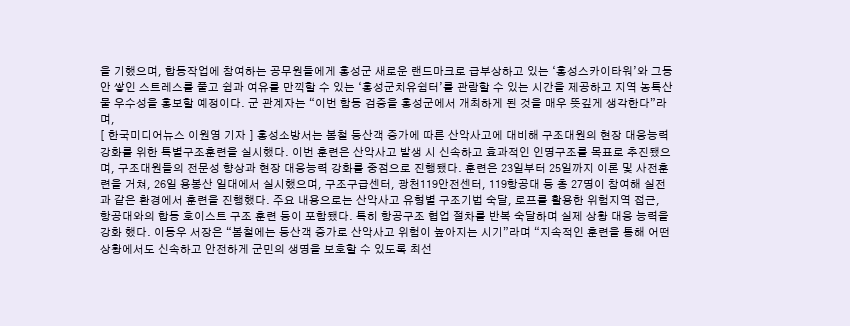을 기했으며, 합동작업에 참여하는 공무원들에게 홍성군 새로운 랜드마크로 급부상하고 있는 ‘홍성스카이타워’와 그동안 쌓인 스트레스를 풀고 쉼과 여유를 만끽할 수 있는 ‘홍성군치유쉼터’를 관람할 수 있는 시간을 제공하고 지역 농특산물 우수성을 홍보할 예정이다. 군 관계자는 “이번 함동 검증을 홍성군에서 개최하게 된 것을 매우 뜻깊게 생각한다”라며,
[ 한국미디어뉴스 이원영 기자 ] 홍성소방서는 봄철 등산객 증가에 따른 산악사고에 대비해 구조대원의 현장 대응능력 강화를 위한 특별구조훈련을 실시했다. 이번 훈련은 산악사고 발생 시 신속하고 효과적인 인명구조를 목표로 추진됐으며, 구조대원들의 전문성 향상과 현장 대응능력 강화를 중점으로 진행됐다. 훈련은 23일부터 25일까지 이론 및 사전훈련을 거쳐, 26일 용봉산 일대에서 실시했으며, 구조구급센터, 광천119안전센터, 119항공대 등 총 27명이 참여해 실전과 같은 환경에서 훈련을 진행했다. 주요 내용으로는 산악사고 유형별 구조기법 숙달, 로프를 활용한 위험지역 접근, 항공대와의 합동 호이스트 구조 훈련 등이 포함됐다. 특히 항공구조 협업 절차를 반복 숙달하며 실제 상황 대응 능력을 강화 했다. 이동우 서장은 “봄철에는 등산객 증가로 산악사고 위험이 높아지는 시기”라며 “지속적인 훈련을 통해 어떤 상황에서도 신속하고 안전하게 군민의 생명을 보호할 수 있도록 최선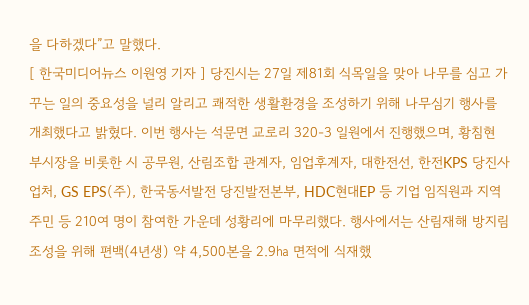을 다하겠다”고 말했다.
[ 한국미디어뉴스 이원영 기자 ] 당진시는 27일 제81회 식목일을 맞아 나무를 심고 가꾸는 일의 중요성을 널리 알리고 쾌적한 생활환경을 조성하기 위해 나무심기 행사를 개최했다고 밝혔다. 이번 행사는 석문면 교로리 320-3 일원에서 진행했으며, 황침현 부시장을 비롯한 시 공무원, 산림조합 관계자, 임업후계자, 대한전선, 한전KPS 당진사업처, GS EPS(주), 한국동서발전 당진발전본부, HDC현대EP 등 기업 임직원과 지역 주민 등 210여 명이 참여한 가운데 성황리에 마무리했다. 행사에서는 산림재해 방지림 조성을 위해 편백(4년생) 약 4,500본을 2.9㏊ 면적에 식재했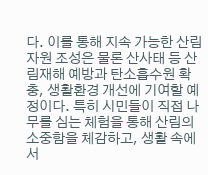다. 이를 통해 지속 가능한 산림자원 조성은 물론 산사태 등 산림재해 예방과 탄소흡수원 확충, 생활환경 개선에 기여할 예정이다. 특히 시민들이 직접 나무를 심는 체험을 통해 산림의 소중함을 체감하고, 생활 속에서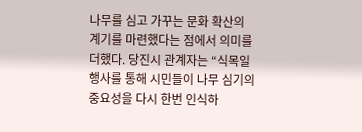나무를 심고 가꾸는 문화 확산의 계기를 마련했다는 점에서 의미를 더했다. 당진시 관계자는 “식목일 행사를 통해 시민들이 나무 심기의 중요성을 다시 한번 인식하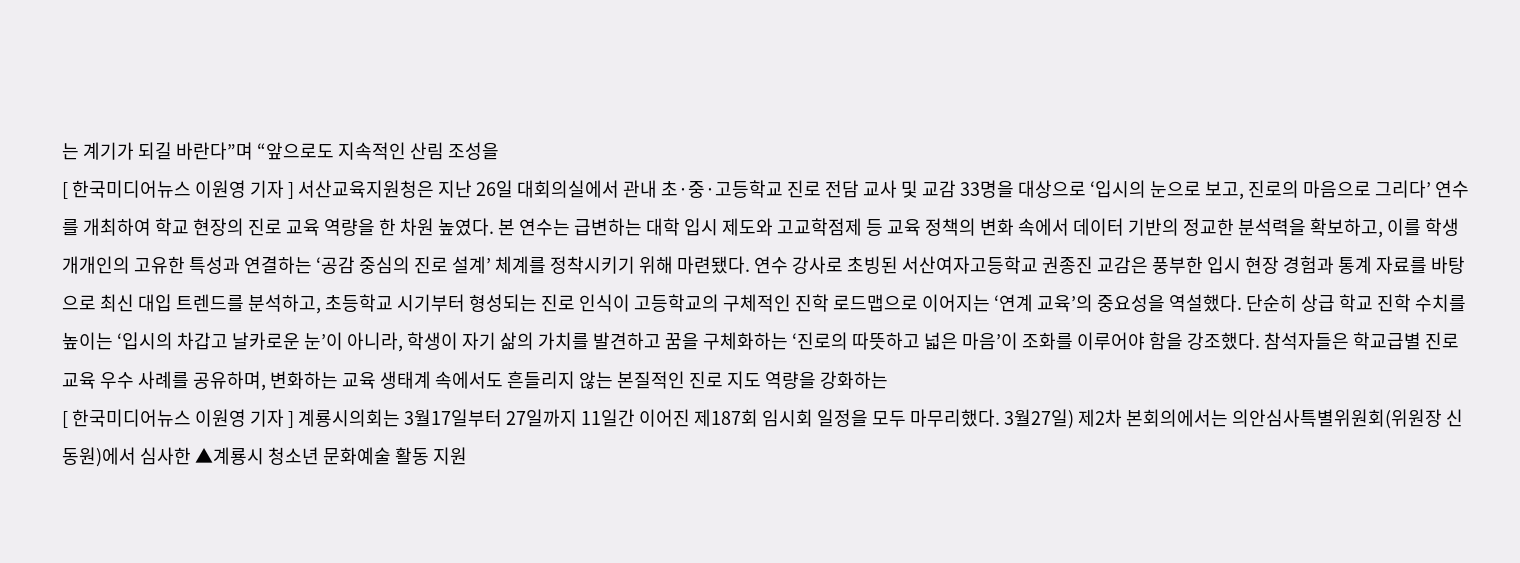는 계기가 되길 바란다”며 “앞으로도 지속적인 산림 조성을
[ 한국미디어뉴스 이원영 기자 ] 서산교육지원청은 지난 26일 대회의실에서 관내 초·중·고등학교 진로 전담 교사 및 교감 33명을 대상으로 ‘입시의 눈으로 보고, 진로의 마음으로 그리다’ 연수를 개최하여 학교 현장의 진로 교육 역량을 한 차원 높였다. 본 연수는 급변하는 대학 입시 제도와 고교학점제 등 교육 정책의 변화 속에서 데이터 기반의 정교한 분석력을 확보하고, 이를 학생 개개인의 고유한 특성과 연결하는 ‘공감 중심의 진로 설계’ 체계를 정착시키기 위해 마련됐다. 연수 강사로 초빙된 서산여자고등학교 권종진 교감은 풍부한 입시 현장 경험과 통계 자료를 바탕으로 최신 대입 트렌드를 분석하고, 초등학교 시기부터 형성되는 진로 인식이 고등학교의 구체적인 진학 로드맵으로 이어지는 ‘연계 교육’의 중요성을 역설했다. 단순히 상급 학교 진학 수치를 높이는 ‘입시의 차갑고 날카로운 눈’이 아니라, 학생이 자기 삶의 가치를 발견하고 꿈을 구체화하는 ‘진로의 따뜻하고 넓은 마음’이 조화를 이루어야 함을 강조했다. 참석자들은 학교급별 진로 교육 우수 사례를 공유하며, 변화하는 교육 생태계 속에서도 흔들리지 않는 본질적인 진로 지도 역량을 강화하는
[ 한국미디어뉴스 이원영 기자 ] 계룡시의회는 3월17일부터 27일까지 11일간 이어진 제187회 임시회 일정을 모두 마무리했다. 3월27일) 제2차 본회의에서는 의안심사특별위원회(위원장 신동원)에서 심사한 ▲계룡시 청소년 문화예술 활동 지원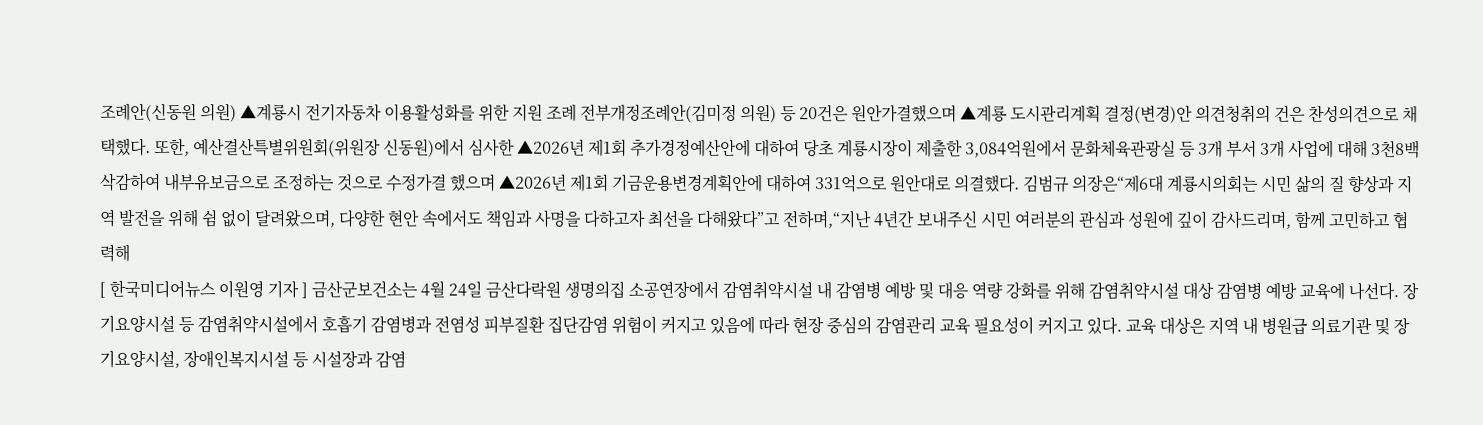조례안(신동원 의원) ▲계룡시 전기자동차 이용활성화를 위한 지원 조례 전부개정조례안(김미정 의원) 등 20건은 원안가결했으며 ▲계룡 도시관리계획 결정(변경)안 의견청취의 건은 찬성의견으로 채택했다. 또한, 예산결산특별위원회(위원장 신동원)에서 심사한 ▲2026년 제1회 추가경정예산안에 대하여 당초 계룡시장이 제출한 3,084억원에서 문화체육관광실 등 3개 부서 3개 사업에 대해 3천8백 삭감하여 내부유보금으로 조정하는 것으로 수정가결 했으며 ▲2026년 제1회 기금운용변경계획안에 대하여 331억으로 원안대로 의결했다. 김범규 의장은“제6대 계룡시의회는 시민 삶의 질 향상과 지역 발전을 위해 쉼 없이 달려왔으며, 다양한 현안 속에서도 책임과 사명을 다하고자 최선을 다해왔다”고 전하며,“지난 4년간 보내주신 시민 여러분의 관심과 성원에 깊이 감사드리며, 함께 고민하고 협력해
[ 한국미디어뉴스 이원영 기자 ] 금산군보건소는 4월 24일 금산다락원 생명의집 소공연장에서 감염취약시설 내 감염병 예방 및 대응 역량 강화를 위해 감염취약시설 대상 감염병 예방 교육에 나선다. 장기요양시설 등 감염취약시설에서 호흡기 감염병과 전염성 피부질환 집단감염 위험이 커지고 있음에 따라 현장 중심의 감염관리 교육 필요성이 커지고 있다. 교육 대상은 지역 내 병원급 의료기관 및 장기요양시설, 장애인복지시설 등 시설장과 감염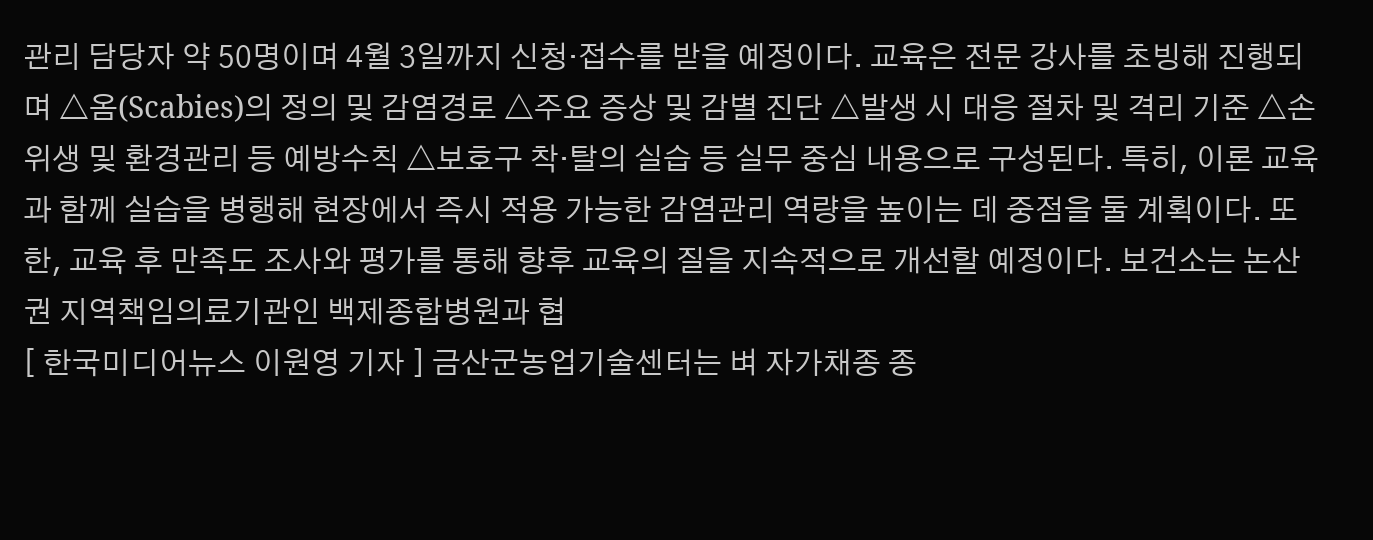관리 담당자 약 50명이며 4월 3일까지 신청·접수를 받을 예정이다. 교육은 전문 강사를 초빙해 진행되며 △옴(Scabies)의 정의 및 감염경로 △주요 증상 및 감별 진단 △발생 시 대응 절차 및 격리 기준 △손위생 및 환경관리 등 예방수칙 △보호구 착·탈의 실습 등 실무 중심 내용으로 구성된다. 특히, 이론 교육과 함께 실습을 병행해 현장에서 즉시 적용 가능한 감염관리 역량을 높이는 데 중점을 둘 계획이다. 또한, 교육 후 만족도 조사와 평가를 통해 향후 교육의 질을 지속적으로 개선할 예정이다. 보건소는 논산권 지역책임의료기관인 백제종합병원과 협
[ 한국미디어뉴스 이원영 기자 ] 금산군농업기술센터는 벼 자가채종 종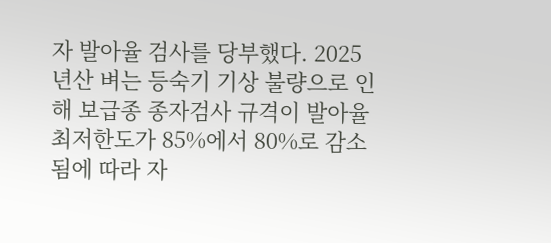자 발아율 검사를 당부했다. 2025년산 벼는 등숙기 기상 불량으로 인해 보급종 종자검사 규격이 발아율 최저한도가 85%에서 80%로 감소됨에 따라 자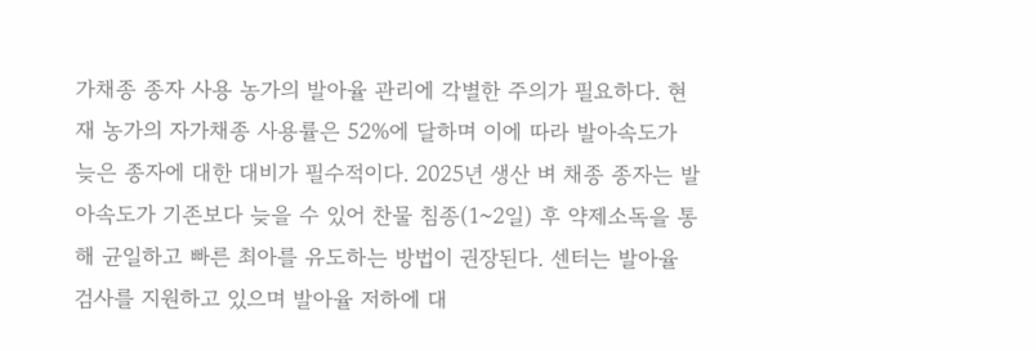가채종 종자 사용 농가의 발아율 관리에 각별한 주의가 필요하다. 현재 농가의 자가채종 사용률은 52%에 달하며 이에 따라 발아속도가 늦은 종자에 대한 대비가 필수적이다. 2025년 생산 벼 채종 종자는 발아속도가 기존보다 늦을 수 있어 찬물 침종(1~2일) 후 약제소독을 통해 균일하고 빠른 최아를 유도하는 방법이 권장된다. 센터는 발아율 검사를 지원하고 있으며 발아율 저하에 대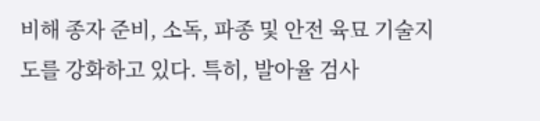비해 종자 준비, 소독, 파종 및 안전 육묘 기술지도를 강화하고 있다. 특히, 발아율 검사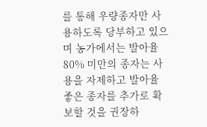를 통해 우량종자만 사용하도록 당부하고 있으며 농가에서는 발아율 80% 미만의 종자는 사용을 자제하고 발아율 좋은 종자를 추가로 확보할 것을 권장하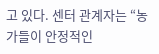고 있다. 센터 관계자는 “농가들이 안정적인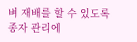벼 재배를 할 수 있도록 종자 관리에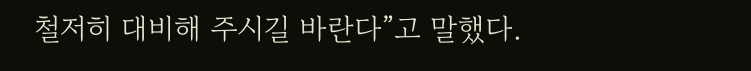철저히 대비해 주시길 바란다”고 말했다.